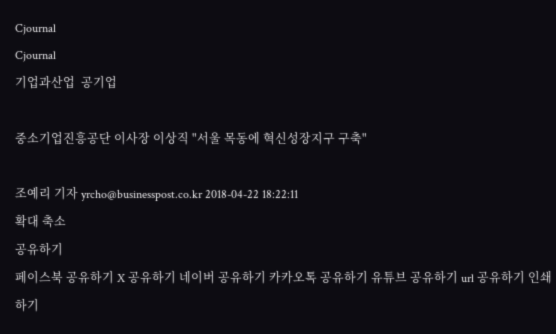Cjournal
Cjournal
기업과산업  공기업

중소기업진흥공단 이사장 이상직 "서울 목동에 혁신성장지구 구축"

조예리 기자 yrcho@businesspost.co.kr 2018-04-22 18:22:11
확대 축소
공유하기
페이스북 공유하기 X 공유하기 네이버 공유하기 카카오톡 공유하기 유튜브 공유하기 url 공유하기 인쇄하기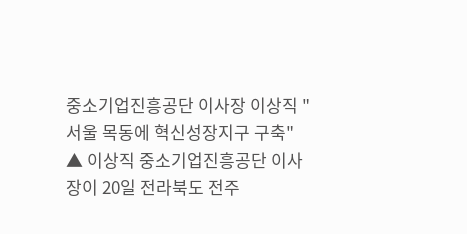중소기업진흥공단 이사장 이상직 "서울 목동에 혁신성장지구 구축"
▲ 이상직 중소기업진흥공단 이사장이 20일 전라북도 전주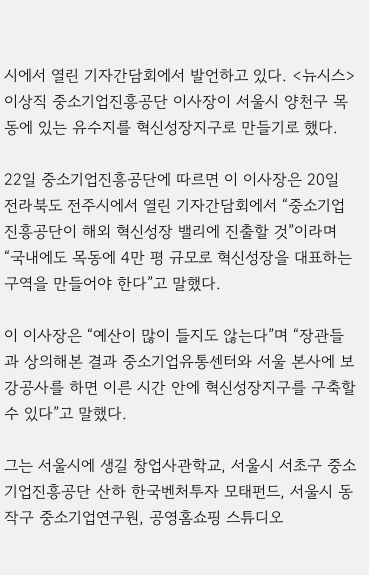시에서 열린 기자간담회에서 발언하고 있다. <뉴시스>
이상직 중소기업진흥공단 이사장이 서울시 양천구 목동에 있는 유수지를 혁신성장지구로 만들기로 했다.

22일 중소기업진흥공단에 따르면 이 이사장은 20일 전라북도 전주시에서 열린 기자간담회에서 “중소기업진흥공단이 해외 혁신성장 밸리에 진출할 것”이라며 “국내에도 목동에 4만 평 규모로 혁신성장을 대표하는 구역을 만들어야 한다”고 말했다.

이 이사장은 “예산이 많이 들지도 않는다”며 “장관들과 상의해본 결과 중소기업유통센터와 서울 본사에 보강공사를 하면 이른 시간 안에 혁신성장지구를 구축할 수 있다”고 말했다.

그는 서울시에 생길 창업사관학교, 서울시 서초구 중소기업진흥공단 산하 한국벤처투자 모태펀드, 서울시 동작구 중소기업연구원, 공영홈쇼핑 스튜디오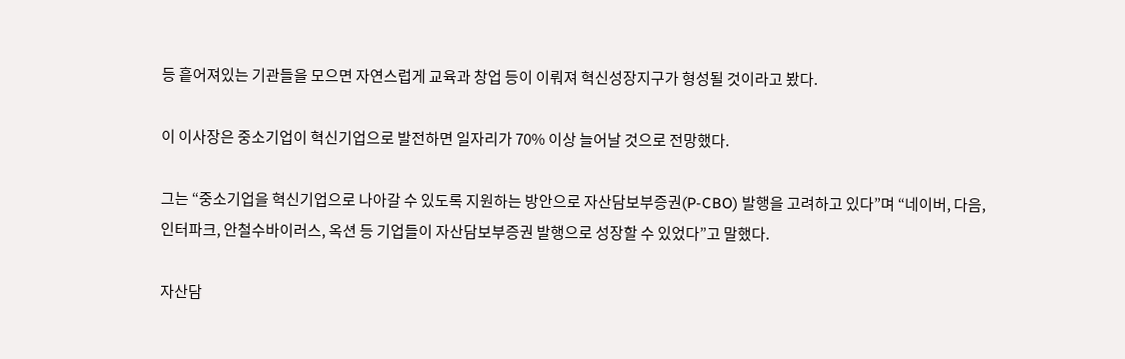등 흩어져있는 기관들을 모으면 자연스럽게 교육과 창업 등이 이뤄져 혁신성장지구가 형성될 것이라고 봤다.

이 이사장은 중소기업이 혁신기업으로 발전하면 일자리가 70% 이상 늘어날 것으로 전망했다.

그는 “중소기업을 혁신기업으로 나아갈 수 있도록 지원하는 방안으로 자산담보부증권(P-CBO) 발행을 고려하고 있다”며 “네이버, 다음, 인터파크, 안철수바이러스, 옥션 등 기업들이 자산담보부증권 발행으로 성장할 수 있었다”고 말했다.

자산담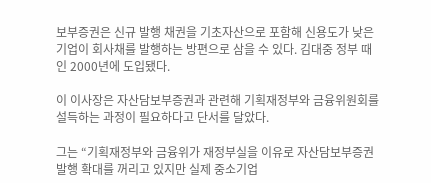보부증권은 신규 발행 채권을 기초자산으로 포함해 신용도가 낮은 기업이 회사채를 발행하는 방편으로 삼을 수 있다. 김대중 정부 때인 2000년에 도입됐다.

이 이사장은 자산담보부증권과 관련해 기획재정부와 금융위원회를 설득하는 과정이 필요하다고 단서를 달았다.

그는 “기획재정부와 금융위가 재정부실을 이유로 자산담보부증권 발행 확대를 꺼리고 있지만 실제 중소기업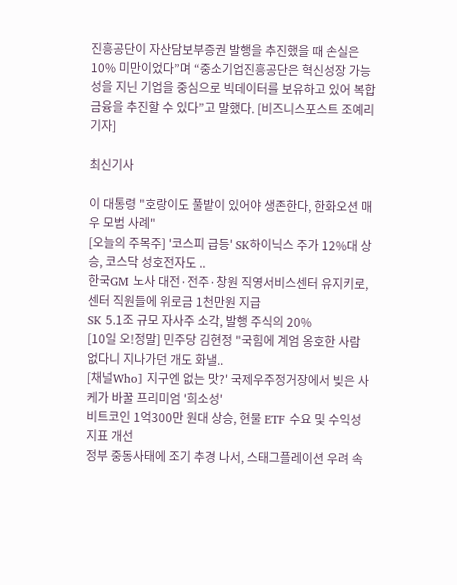진흥공단이 자산담보부증권 발행을 추진했을 때 손실은 10% 미만이었다”며 “중소기업진흥공단은 혁신성장 가능성을 지닌 기업을 중심으로 빅데이터를 보유하고 있어 복합금융을 추진할 수 있다”고 말했다. [비즈니스포스트 조예리 기자]

최신기사

이 대통령 "호랑이도 풀밭이 있어야 생존한다, 한화오션 매우 모범 사례"
[오늘의 주목주] '코스피 급등' SK하이닉스 주가 12%대 상승, 코스닥 성호전자도 ..
한국GM 노사 대전·전주·창원 직영서비스센터 유지키로, 센터 직원들에 위로금 1천만원 지급
SK 5.1조 규모 자사주 소각, 발행 주식의 20%
[10일 오!정말] 민주당 김현정 "국힘에 계엄 옹호한 사람 없다니 지나가던 개도 화낼..
[채널Who] 지구엔 없는 맛?' 국제우주정거장에서 빚은 사케가 바꿀 프리미엄 '희소성'
비트코인 1억300만 원대 상승, 현물 ETF 수요 및 수익성 지표 개선
정부 중동사태에 조기 추경 나서, 스태그플레이션 우려 속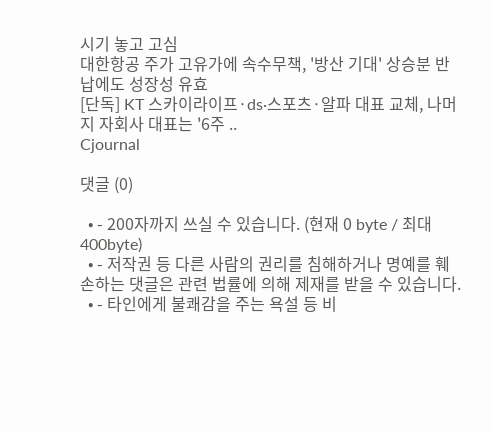시기 놓고 고심
대한항공 주가 고유가에 속수무책, '방산 기대' 상승분 반납에도 성장성 유효
[단독] KT 스카이라이프·ds·스포츠·알파 대표 교체, 나머지 자회사 대표는 '6주 ..
Cjournal

댓글 (0)

  • - 200자까지 쓰실 수 있습니다. (현재 0 byte / 최대 400byte)
  • - 저작권 등 다른 사람의 권리를 침해하거나 명예를 훼손하는 댓글은 관련 법률에 의해 제재를 받을 수 있습니다.
  • - 타인에게 불쾌감을 주는 욕설 등 비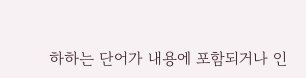하하는 단어가 내용에 포함되거나 인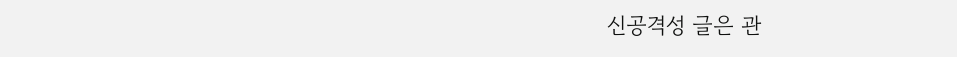신공격성 글은 관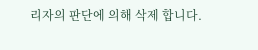리자의 판단에 의해 삭제 합니다.